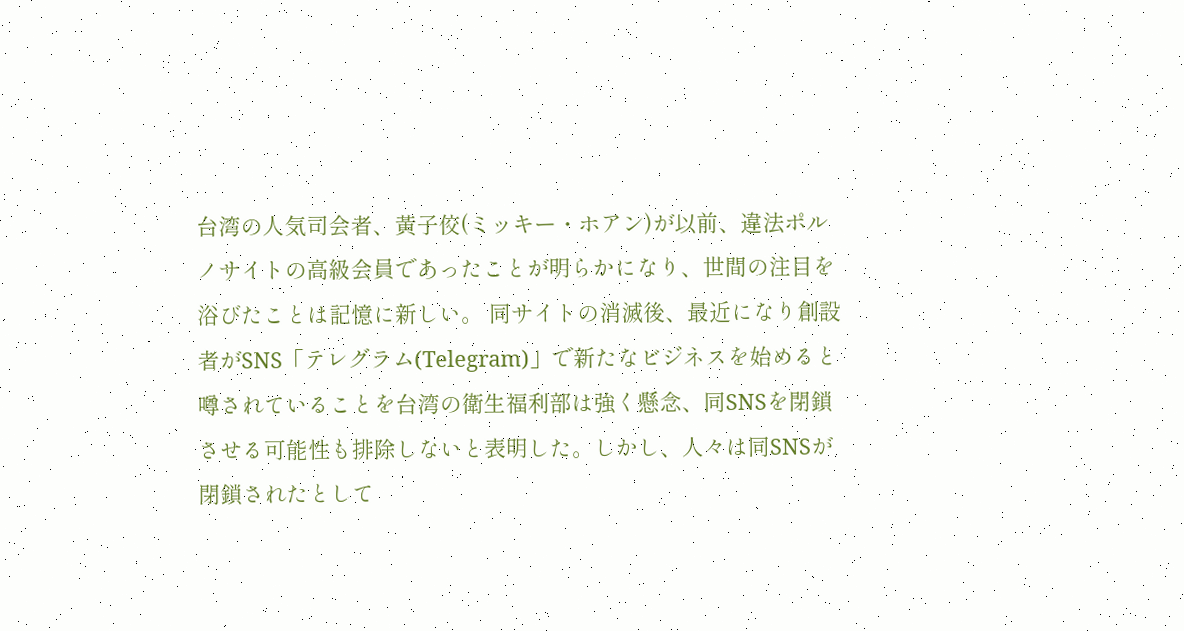台湾の人気司会者、黃子佼(ミッキー・ホアン)が以前、違法ポルノサイトの高級会員であったことが明らかになり、世間の注目を浴びたことは記憶に新しい。 同サイトの消滅後、最近になり創設者がSNS「テレグラム(Telegram)」で新たなビジネスを始めると噂されていることを台湾の衛生福利部は強く懸念、同SNSを閉鎖させる可能性も排除しないと表明した。しかし、人々は同SNSが閉鎖されたとして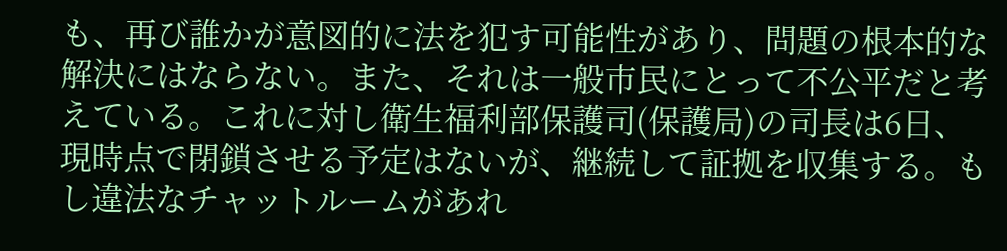も、再び誰かが意図的に法を犯す可能性があり、問題の根本的な解決にはならない。また、それは一般市民にとって不公平だと考えている。これに対し衛生福利部保護司(保護局)の司長は6日、現時点で閉鎖させる予定はないが、継続して証拠を収集する。もし違法なチャットルームがあれ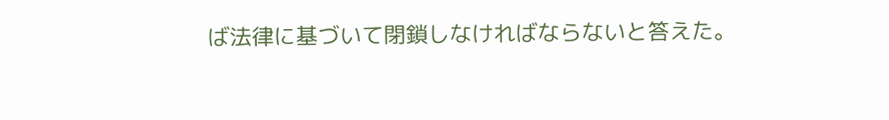ば法律に基づいて閉鎖しなければならないと答えた。